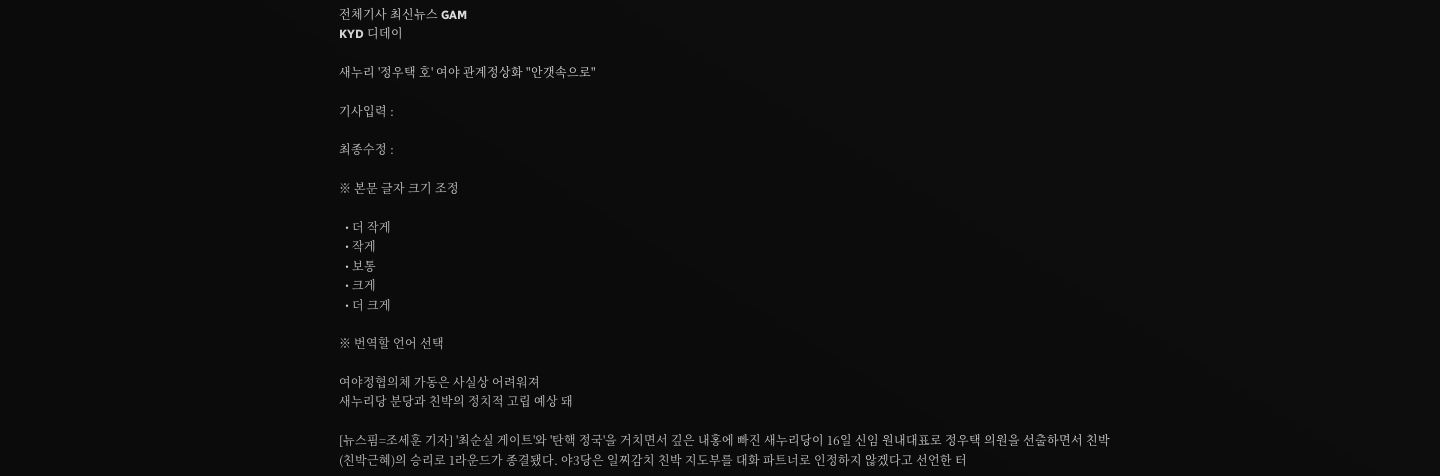전체기사 최신뉴스 GAM
KYD 디데이

새누리 '정우택 호' 여야 관계정상화 "안갯속으로"

기사입력 :

최종수정 :

※ 본문 글자 크기 조정

  • 더 작게
  • 작게
  • 보통
  • 크게
  • 더 크게

※ 번역할 언어 선택

여야정협의체 가동은 사실상 어려워져
새누리당 분당과 친박의 정치적 고립 예상 돼

[뉴스핌=조세훈 기자] '최순실 게이트'와 '탄핵 정국'을 거치면서 깊은 내홍에 빠진 새누리당이 16일 신임 원내대표로 정우택 의원을 선출하면서 친박(친박근혜)의 승리로 1라운드가 종결됐다. 야3당은 일찌감치 친박 지도부를 대화 파트너로 인정하지 않겠다고 선언한 터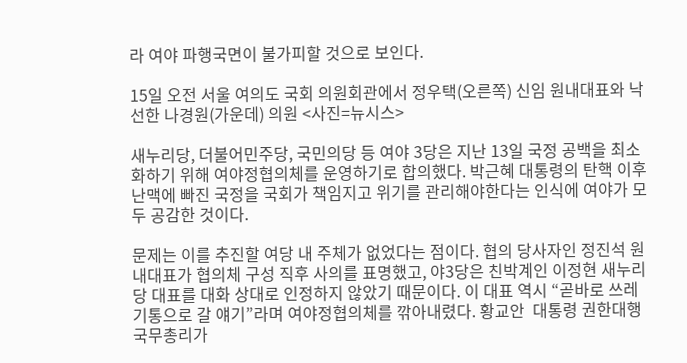라 여야 파행국면이 불가피할 것으로 보인다.

15일 오전 서울 여의도 국회 의원회관에서 정우택(오른쪽) 신임 원내대표와 낙선한 나경원(가운데) 의원 <사진=뉴시스>

새누리당, 더불어민주당, 국민의당 등 여야 3당은 지난 13일 국정 공백을 최소화하기 위해 여야정협의체를 운영하기로 합의했다. 박근혜 대통령의 탄핵 이후 난맥에 빠진 국정을 국회가 책임지고 위기를 관리해야한다는 인식에 여야가 모두 공감한 것이다.

문제는 이를 추진할 여당 내 주체가 없었다는 점이다. 협의 당사자인 정진석 원내대표가 협의체 구성 직후 사의를 표명했고, 야3당은 친박계인 이정현 새누리당 대표를 대화 상대로 인정하지 않았기 때문이다. 이 대표 역시 “곧바로 쓰레기통으로 갈 얘기”라며 여야정협의체를 깎아내렸다. 황교안  대통령 권한대행 국무총리가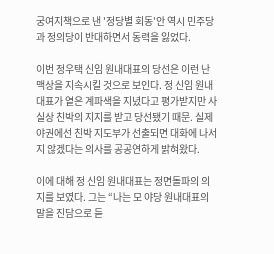궁여지책으로 낸 '정당별 회동'안 역시 민주당과 정의당이 반대하면서 동력을 잃었다.

이번 정우택 신임 원내대표의 당선은 이런 난맥상을 지속시킬 것으로 보인다. 정 신임 원내대표가 옅은 계파색을 지녔다고 평가받지만 사실상 친박의 지지를 받고 당선됐기 때문. 실제 야권에선 친박 지도부가 선출되면 대화에 나서지 않겠다는 의사를 공공연하게 밝혀왔다.

이에 대해 정 신임 원내대표는 정면돌파의 의지를 보였다. 그는 “나는 모 야당 원내대표의 말을 진담으로 듣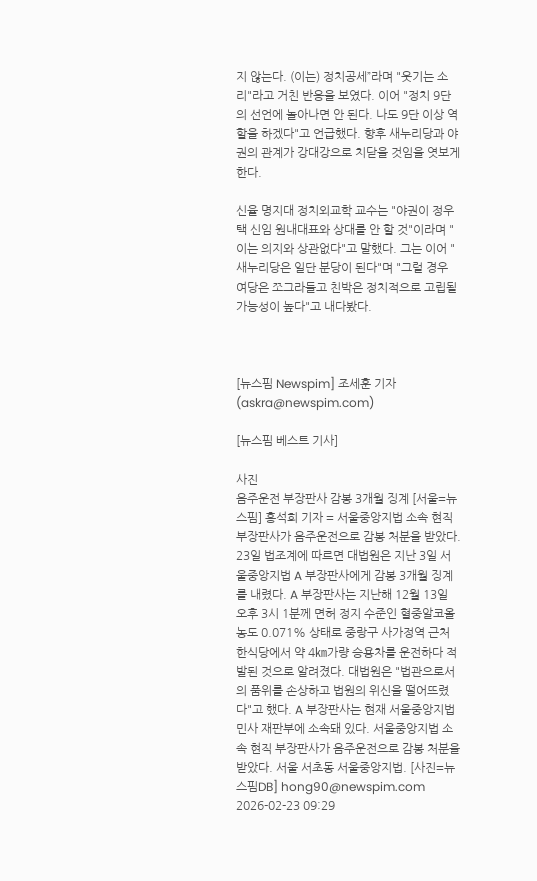지 않는다. (이는) 정치공세”라며 "웃기는 소리"라고 거친 반응을 보였다. 이어 "정치 9단의 선언에 놀아나면 안 된다. 나도 9단 이상 역할을 하겠다"고 언급했다. 향후 새누리당과 야권의 관계가 강대강으로 치닫을 것임을 엿보게 한다.

신율 명지대 정치외교학 교수는 "야권이 정우택 신임 원내대표와 상대를 안 할 것"이라며 "이는 의지와 상관없다"고 말했다. 그는 이어 "새누리당은 일단 분당이 된다"며 "그럴 경우 여당은 쪼그라들고 친박은 정치적으로 고립될 가능성이 높다"고 내다봤다.



[뉴스핌 Newspim] 조세훈 기자 (askra@newspim.com)

[뉴스핌 베스트 기사]

사진
음주운전 부장판사 감봉 3개월 징계 [서울=뉴스핌] 홍석희 기자 = 서울중앙지법 소속 현직 부장판사가 음주운전으로 감봉 처분을 받았다. 23일 법조계에 따르면 대법원은 지난 3일 서울중앙지법 A 부장판사에게 감봉 3개월 징계를 내렸다. A 부장판사는 지난해 12월 13일 오후 3시 1분께 면허 정지 수준인 혈중알코올농도 0.071% 상태로 중랑구 사가정역 근처 한식당에서 약 4㎞가량 승용차를 운전하다 적발된 것으로 알려졌다. 대법원은 "법관으로서의 품위를 손상하고 법원의 위신을 떨어뜨렸다"고 했다. A 부장판사는 현재 서울중앙지법 민사 재판부에 소속돼 있다. 서울중앙지법 소속 현직 부장판사가 음주운전으로 감봉 처분을 받았다. 서울 서초동 서울중앙지법. [사진=뉴스핌DB] hong90@newspim.com 2026-02-23 09:29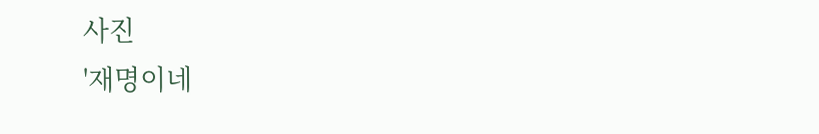사진
'재명이네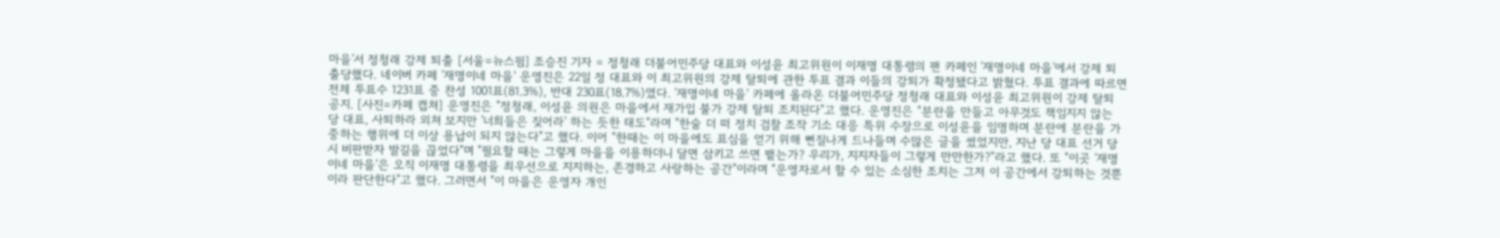마을'서 정청래 강제 퇴출 [서울=뉴스핌] 조승진 기자 = 정청래 더불어민주당 대표와 이성윤 최고위원이 이재명 대통령의 팬 카페인 '재명이네 마을'에서 강제 퇴출당했다. 네이버 카페 '재명이네 마을' 운영진은 22일 정 대표와 이 최고위원의 강제 탈퇴에 관한 투표 결과 이들의 강퇴가 확정됐다고 밝혔다. 투표 결과에 따르면 전체 투표수 1231표 중 찬성 1001표(81.3%), 반대 230표(18.7%)였다. '재명이네 마을' 카페에 올라온 더불어민주당 정청래 대표와 이성윤 최고위원이 강제 탈퇴 공지. [사진=카페 캡쳐] 운영진은 "정청래, 이성윤 의원은 마을에서 재가입 불가 강제 탈퇴 조치된다"고 했다. 운영진은 "분란을 만들고 아무것도 책임지지 않는 당 대표, 사퇴하라 외쳐 보지만 '너희들은 짖어라' 하는 듯한 태도"라며 "한술 더 떠 정치 검찰 조작 기소 대응 특위 수장으로 이성윤을 임명하며 분란에 분란을 가중하는 행위에 더 이상 용납이 되지 않는다"고 했다. 이어 "한때는 이 마을에도 표심을 얻기 위해 뻔질나게 드나들며 수많은 글을 썼었지만, 지난 당 대표 선거 당시 비판받자 발길을 끊었다"며 "필요할 때는 그렇게 마을을 이용하더니 달면 삼키고 쓰면 뱉는가? 우리가, 지지자들이 그렇게 만만한가?"라고 했다. 또 "이곳 '재명이네 마을'은 오직 이재명 대통령을 최우선으로 지지하는, 존경하고 사랑하는 공간"이라며 "운영자로서 할 수 있는 소심한 조치는 그저 이 공간에서 강퇴하는 것뿐이라 판단한다"고 했다. 그러면서 "이 마을은 운영자 개인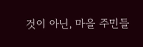것이 아닌, 마을 주민들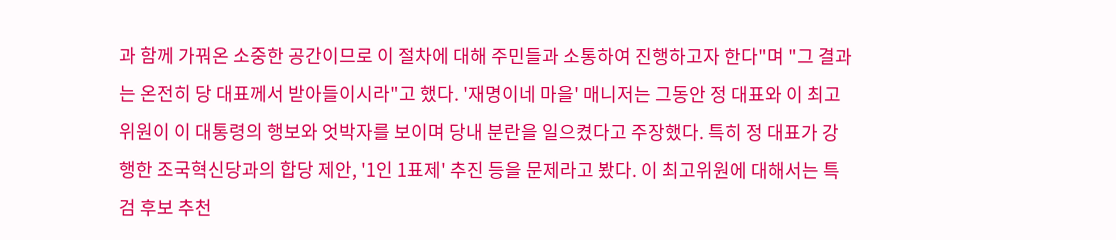과 함께 가꿔온 소중한 공간이므로 이 절차에 대해 주민들과 소통하여 진행하고자 한다"며 "그 결과는 온전히 당 대표께서 받아들이시라"고 했다. '재명이네 마을' 매니저는 그동안 정 대표와 이 최고위원이 이 대통령의 행보와 엇박자를 보이며 당내 분란을 일으켰다고 주장했다. 특히 정 대표가 강행한 조국혁신당과의 합당 제안, '1인 1표제' 추진 등을 문제라고 봤다. 이 최고위원에 대해서는 특검 후보 추천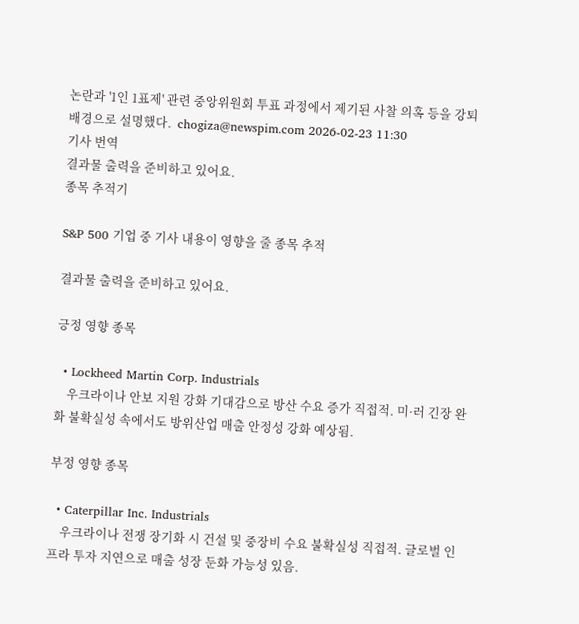논란과 '1인 1표제' 관련 중앙위원회 투표 과정에서 제기된 사찰 의혹 등을 강퇴 배경으로 설명했다.  chogiza@newspim.com 2026-02-23 11:30
기사 번역
결과물 출력을 준비하고 있어요.
종목 추적기

S&P 500 기업 중 기사 내용이 영향을 줄 종목 추적

결과물 출력을 준비하고 있어요.

긍정 영향 종목

  • Lockheed Martin Corp. Industrials
    우크라이나 안보 지원 강화 기대감으로 방산 수요 증가 직접적. 미·러 긴장 완화 불확실성 속에서도 방위산업 매출 안정성 강화 예상됨.

부정 영향 종목

  • Caterpillar Inc. Industrials
    우크라이나 전쟁 장기화 시 건설 및 중장비 수요 불확실성 직접적. 글로벌 인프라 투자 지연으로 매출 성장 둔화 가능성 있음.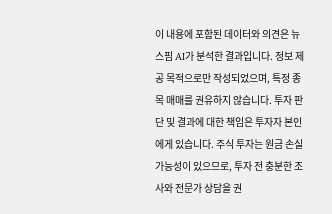이 내용에 포함된 데이터와 의견은 뉴스핌 AI가 분석한 결과입니다. 정보 제공 목적으로만 작성되었으며, 특정 종목 매매를 권유하지 않습니다. 투자 판단 및 결과에 대한 책임은 투자자 본인에게 있습니다. 주식 투자는 원금 손실 가능성이 있으므로, 투자 전 충분한 조사와 전문가 상담을 권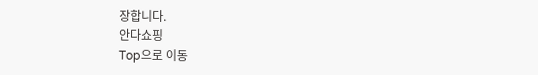장합니다.
안다쇼핑
Top으로 이동